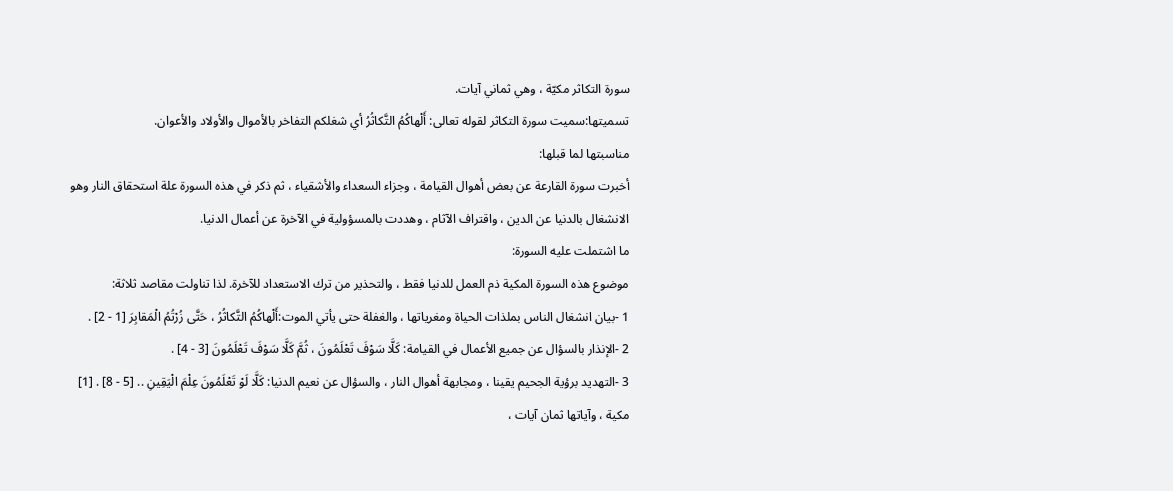سورة التكاثر مكيّة ، وهي ثماني آيات.
تسميتها:سميت سورة التكاثر لقوله تعالى: أَلْهاكُمُ التَّكاثُرُ أي شغلكم التفاخر بالأموال والأولاد والأعوان.
مناسبتها لما قبلها:
أخبرت سورة القارعة عن بعض أهوال القيامة ، وجزاء السعداء والأشقياء ، ثم ذكر في هذه السورة علة استحقاق النار وهو الانشغال بالدنيا عن الدين ، واقتراف الآثام ، وهددت بالمسؤولية في الآخرة عن أعمال الدنيا.
ما اشتملت عليه السورة:
موضوع هذه السورة المكية ذم العمل للدنيا فقط ، والتحذير من ترك الاستعداد للآخرة. لذا تناولت مقاصد ثلاثة:
1 -بيان انشغال الناس بملذات الحياة ومغرياتها ، والغفلة حتى يأتي الموت:أَلْهاكُمُ التَّكاثُرُ ، حَتَّى زُرْتُمُ الْمَقابِرَ [1 - 2] .
2 -الإنذار بالسؤال عن جميع الأعمال في القيامة: كَلَّا سَوْفَ تَعْلَمُونَ ، ثُمَّ كَلَّا سَوْفَ تَعْلَمُونَ [3 - 4] .
3 -التهديد برؤية الجحيم يقينا ، ومجابهة أهوال النار ، والسؤال عن نعيم الدنيا: كَلَّا لَوْ تَعْلَمُونَ عِلْمَ الْيَقِينِ .. [5 - 8] . [1]
مكية ، وآياتها ثمان آيات ،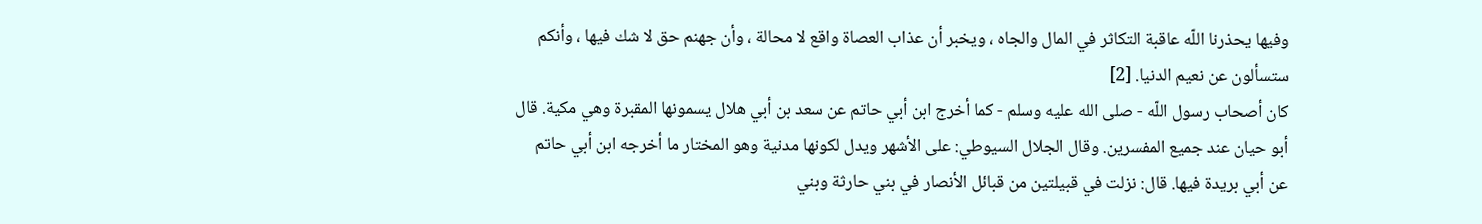وفيها يحذرنا اللّه عاقبة التكاثر في المال والجاه ، ويخبر أن عذاب العصاة واقع لا محالة ، وأن جهنم حق لا شك فيها ، وأنكم ستسألون عن نعيم الدنيا. [2]
كان أصحاب رسول اللّه - صلى الله عليه وسلم - كما أخرج ابن أبي حاتم عن سعد بن أبي هلال يسمونها المقبرة وهي مكية. قال أبو حيان عند جميع المفسرين. وقال الجلال السيوطي: على الأشهر ويدل لكونها مدنية وهو المختار ما أخرجه ابن أبي حاتم عن أبي بريدة فيها. قال: نزلت في قبيلتين من قبائل الأنصار في بني حارثة وبني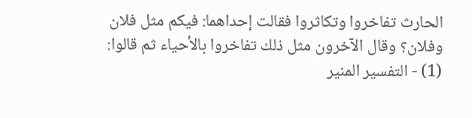الحارث تفاخروا وتكاثروا فقالت إحداهما: فيكم مثل فلان وفلان؟ وقال الآخرون مثل ذلك تفاخروا بالأحياء ثم قالوا:
(1) - التفسير المنير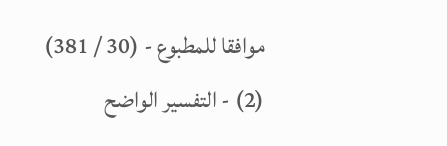موافقا للمطبوع - (30 / 381)
(2) - التفسير الواضح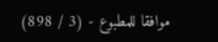موافقا للمطبوع - (3 / 898)